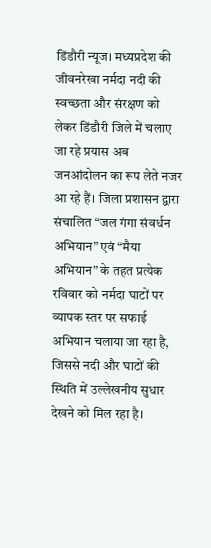डिंडौरी न्यूज। मध्यप्रदेश की जीवनरेखा नर्मदा नदी की स्वच्छता और संरक्षण को लेकर डिंडौरी जिले में चलाए जा रहे प्रयास अब जनआंदोलन का रूप लेते नजर आ रहे हैं। जिला प्रशासन द्वारा संचालित “जल गंगा संवर्धन अभियान” एवं “मैया अभियान” के तहत प्रत्येक रविवार को नर्मदा घाटों पर व्यापक स्तर पर सफाई अभियान चलाया जा रहा है, जिससे नदी और घाटों की स्थिति में उल्लेखनीय सुधार देखने को मिल रहा है।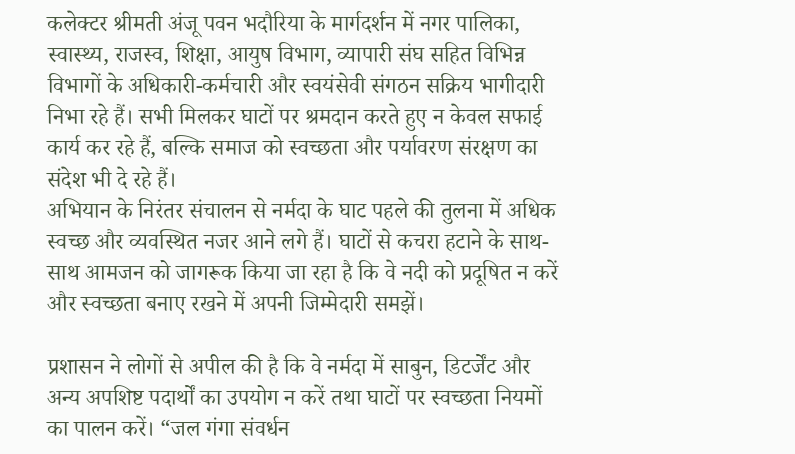कलेक्टर श्रीमती अंजू पवन भदौरिया के मार्गदर्शन में नगर पालिका, स्वास्थ्य, राजस्व, शिक्षा, आयुष विभाग, व्यापारी संघ सहित विभिन्न विभागों के अधिकारी-कर्मचारी और स्वयंसेवी संगठन सक्रिय भागीदारी निभा रहे हैं। सभी मिलकर घाटों पर श्रमदान करते हुए न केवल सफाई कार्य कर रहे हैं, बल्कि समाज को स्वच्छता और पर्यावरण संरक्षण का संदेश भी दे रहे हैं।
अभियान के निरंतर संचालन से नर्मदा के घाट पहले की तुलना में अधिक स्वच्छ और व्यवस्थित नजर आने लगे हैं। घाटों से कचरा हटाने के साथ-साथ आमजन को जागरूक किया जा रहा है कि वे नदी को प्रदूषित न करें और स्वच्छता बनाए रखने में अपनी जिम्मेदारी समझें।

प्रशासन ने लोगों से अपील की है कि वे नर्मदा में साबुन, डिटर्जेंट और अन्य अपशिष्ट पदार्थों का उपयोग न करें तथा घाटों पर स्वच्छता नियमों का पालन करें। “जल गंगा संवर्धन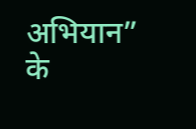अभियान” के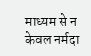माध्यम से न केवल नर्मदा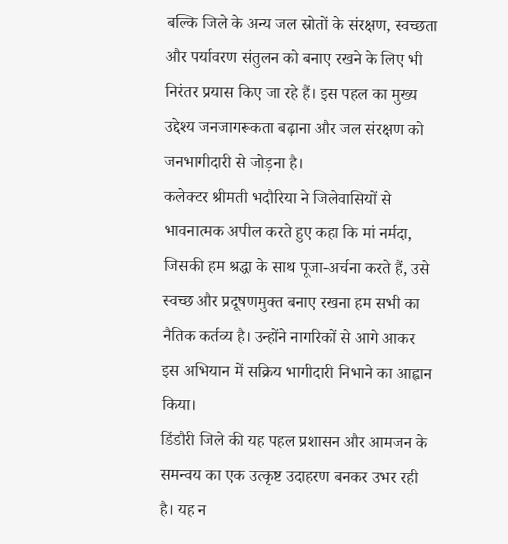बल्कि जिले के अन्य जल स्रोतों के संरक्षण, स्वच्छता और पर्यावरण संतुलन को बनाए रखने के लिए भी निरंतर प्रयास किए जा रहे हैं। इस पहल का मुख्य उद्देश्य जनजागरूकता बढ़ाना और जल संरक्षण को जनभागीदारी से जोड़ना है।
कलेक्टर श्रीमती भदौरिया ने जिलेवासियों से भावनात्मक अपील करते हुए कहा कि मां नर्मदा, जिसकी हम श्रद्धा के साथ पूजा-अर्चना करते हैं, उसे स्वच्छ और प्रदूषणमुक्त बनाए रखना हम सभी का नैतिक कर्तव्य है। उन्होंने नागरिकों से आगे आकर इस अभियान में सक्रिय भागीदारी निभाने का आह्वान किया।
डिंडौरी जिले की यह पहल प्रशासन और आमजन के समन्वय का एक उत्कृष्ट उदाहरण बनकर उभर रही है। यह न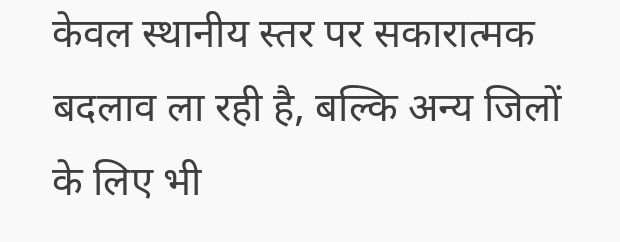केवल स्थानीय स्तर पर सकारात्मक बदलाव ला रही है, बल्कि अन्य जिलों के लिए भी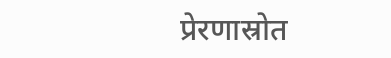प्रेरणास्रोत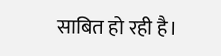साबित हो रही है।